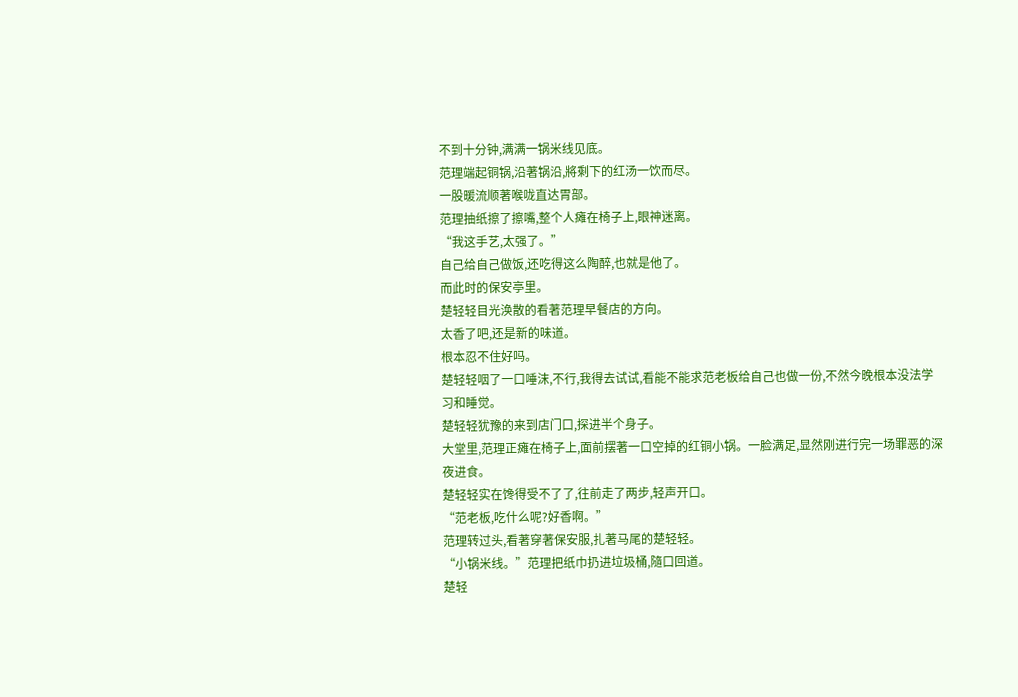不到十分钟,满满一锅米线见底。
范理端起铜锅,沿著锅沿,將剩下的红汤一饮而尽。
一股暖流顺著喉咙直达胃部。
范理抽纸擦了擦嘴,整个人瘫在椅子上,眼神迷离。
“我这手艺,太强了。”
自己给自己做饭,还吃得这么陶醉,也就是他了。
而此时的保安亭里。
楚轻轻目光涣散的看著范理早餐店的方向。
太香了吧,还是新的味道。
根本忍不住好吗。
楚轻轻咽了一口唾沫,不行,我得去试试,看能不能求范老板给自己也做一份,不然今晚根本没法学习和睡觉。
楚轻轻犹豫的来到店门口,探进半个身子。
大堂里,范理正瘫在椅子上,面前摆著一口空掉的红铜小锅。一脸满足,显然刚进行完一场罪恶的深夜进食。
楚轻轻实在馋得受不了了,往前走了两步,轻声开口。
“范老板,吃什么呢?好香啊。”
范理转过头,看著穿著保安服,扎著马尾的楚轻轻。
“小锅米线。”范理把纸巾扔进垃圾桶,隨口回道。
楚轻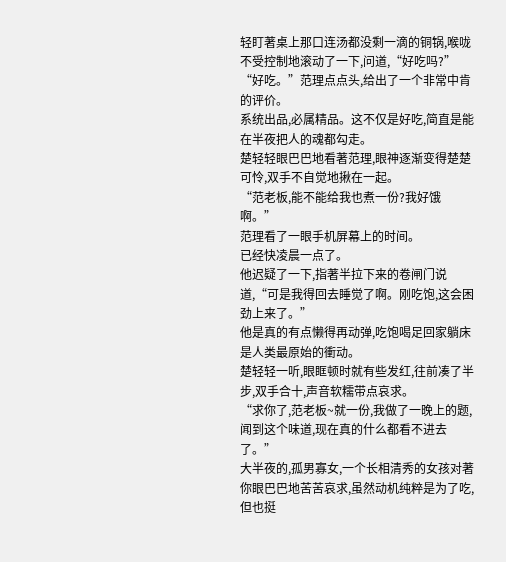轻盯著桌上那口连汤都没剩一滴的铜锅,喉咙不受控制地滚动了一下,问道,“好吃吗?”
“好吃。”范理点点头,给出了一个非常中肯的评价。
系统出品,必属精品。这不仅是好吃,简直是能在半夜把人的魂都勾走。
楚轻轻眼巴巴地看著范理,眼神逐渐变得楚楚可怜,双手不自觉地揪在一起。
“范老板,能不能给我也煮一份?我好饿啊。”
范理看了一眼手机屏幕上的时间。
已经快凌晨一点了。
他迟疑了一下,指著半拉下来的卷闸门说道,“可是我得回去睡觉了啊。刚吃饱,这会困劲上来了。”
他是真的有点懒得再动弹,吃饱喝足回家躺床是人类最原始的衝动。
楚轻轻一听,眼眶顿时就有些发红,往前凑了半步,双手合十,声音软糯带点哀求。
“求你了,范老板~就一份,我做了一晚上的题,闻到这个味道,现在真的什么都看不进去了。”
大半夜的,孤男寡女,一个长相清秀的女孩对著你眼巴巴地苦苦哀求,虽然动机纯粹是为了吃,但也挺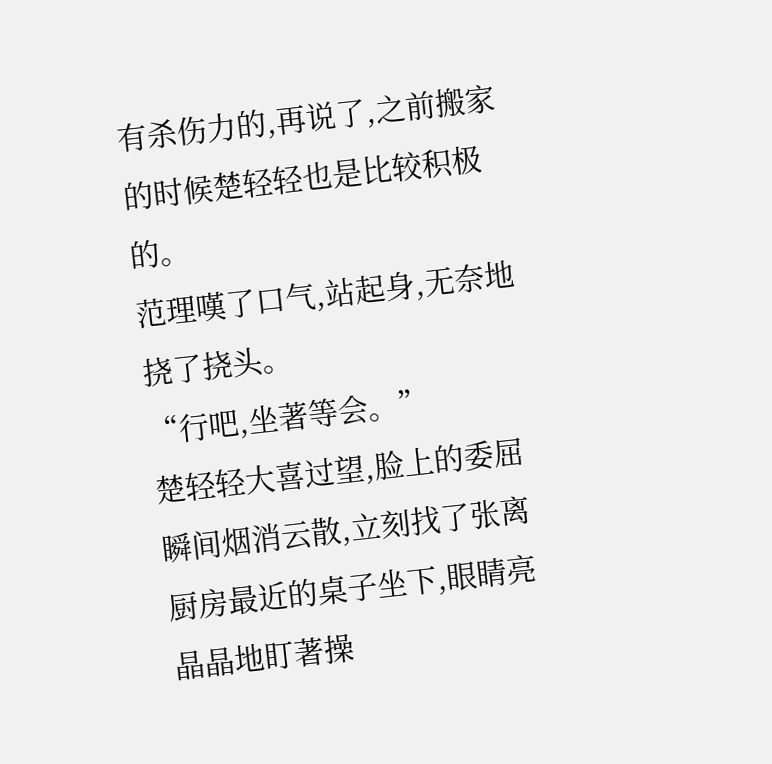有杀伤力的,再说了,之前搬家的时候楚轻轻也是比较积极的。
范理嘆了口气,站起身,无奈地挠了挠头。
“行吧,坐著等会。”
楚轻轻大喜过望,脸上的委屈瞬间烟消云散,立刻找了张离厨房最近的桌子坐下,眼睛亮晶晶地盯著操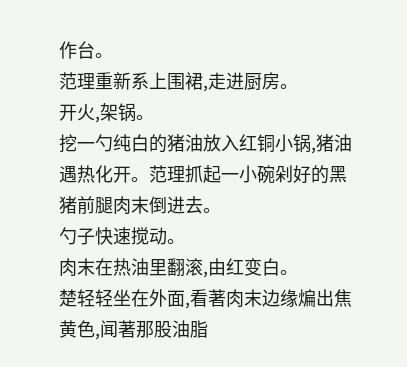作台。
范理重新系上围裙,走进厨房。
开火,架锅。
挖一勺纯白的猪油放入红铜小锅,猪油遇热化开。范理抓起一小碗剁好的黑猪前腿肉末倒进去。
勺子快速搅动。
肉末在热油里翻滚,由红变白。
楚轻轻坐在外面,看著肉末边缘煸出焦黄色,闻著那股油脂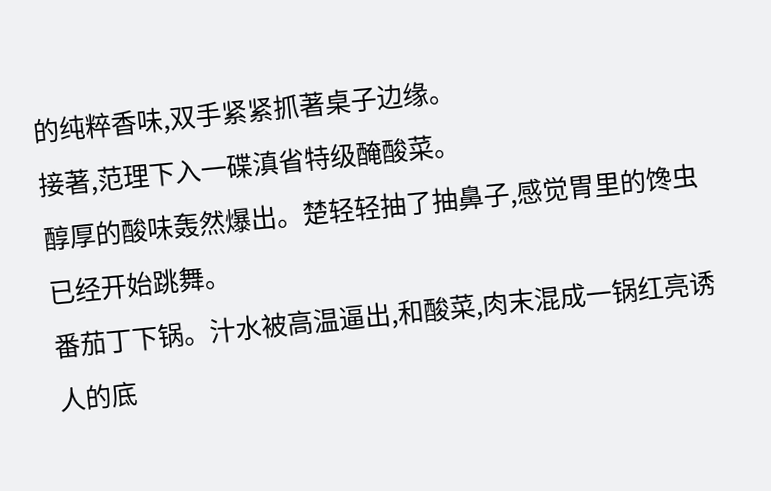的纯粹香味,双手紧紧抓著桌子边缘。
接著,范理下入一碟滇省特级醃酸菜。
醇厚的酸味轰然爆出。楚轻轻抽了抽鼻子,感觉胃里的馋虫已经开始跳舞。
番茄丁下锅。汁水被高温逼出,和酸菜,肉末混成一锅红亮诱人的底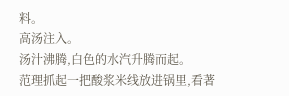料。
高汤注入。
汤汁沸腾,白色的水汽升腾而起。
范理抓起一把酸浆米线放进锅里,看著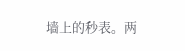墙上的秒表。两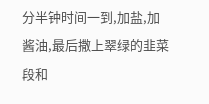分半钟时间一到,加盐,加酱油,最后撒上翠绿的韭菜段和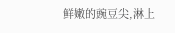鲜嫩的豌豆尖,淋上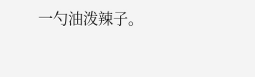一勺油泼辣子。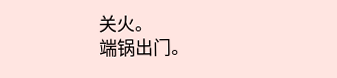关火。
端锅出门。